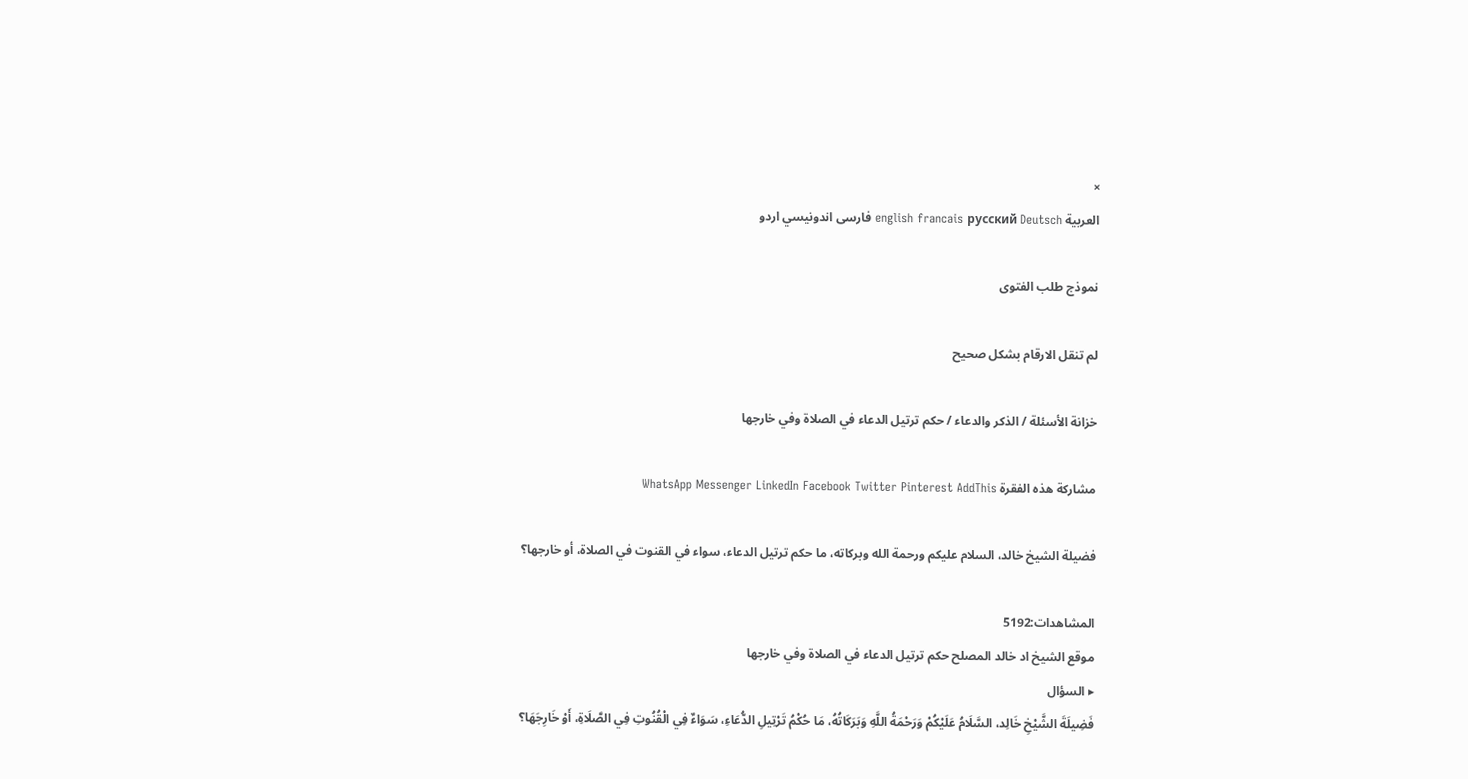×
العربية english francais русский Deutsch فارسى اندونيسي اردو

نموذج طلب الفتوى

لم تنقل الارقام بشكل صحيح

خزانة الأسئلة / الذكر والدعاء / حكم ترتيل الدعاء في الصلاة وفي خارجها

مشاركة هذه الفقرة WhatsApp Messenger LinkedIn Facebook Twitter Pinterest AddThis

فضيلة الشيخ خالد، السلام عليكم ورحمة الله وبركاته، ما حكم ترتيل الدعاء، سواء في القنوت في الصلاة، أو خارجها؟

المشاهدات:5192
موقع الشيخ اد خالد المصلح حكم ترتيل الدعاء في الصلاة وفي خارجها
▸ السؤال
فَضِيلَةَ الشَّيْخِ خَالِد، السَّلَامُ عَلَيْكُمْ وَرَحْمَةُ اللَّهِ وَبَرَكَاتُهُ، مَا حُكْمُ تَرْتِيلِ الدُّعَاءِ، سَوَاءٌ فِي الْقُنُوتِ فِي الصَّلَاةِ، أَوْ خَارِجَهَا؟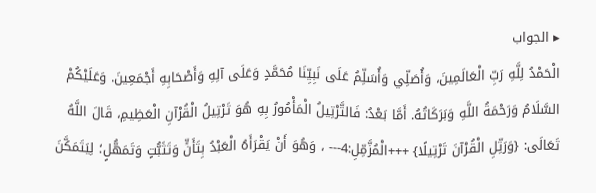▸ الجواب
الْحَمْدُ لِلَّهِ رَبِّ الْعَالَمِينَ، وَأُصَلِّي وَأُسَلِّمُ عَلَى نَبِيِّنَا مُحَمَّدٍ وَعَلَى آلِهِ وَأَصْحَابِهِ أَجْمَعِينَ. وَعَلَيْكُمْ السَّلَامُ وَرَحْمَةُ اللَّهِ وَبَرَكَاتُهُ. أَمَّا بَعْدُ: فَالتَّرْتِيلُ الْمَأْمُورُ بِهِ هُوَ تَرْتِيلُ الْقُرْآنِ الْعَظِيمِ، قَالَ اللَّهُ تَعَالَى: {وَرَتِّلِ الْقُرْآنَ تَرْتِيلًا} +++الْمُزَّمِّلِ:4--- ، وَهُوَ أَنْ يَقْرَأَهُ الْعَبْدُ بِتَأَنٍّ وَتَثَبُّتٍ وَتَمَهُّلٍ؛ لِيَتَمَكَّنَ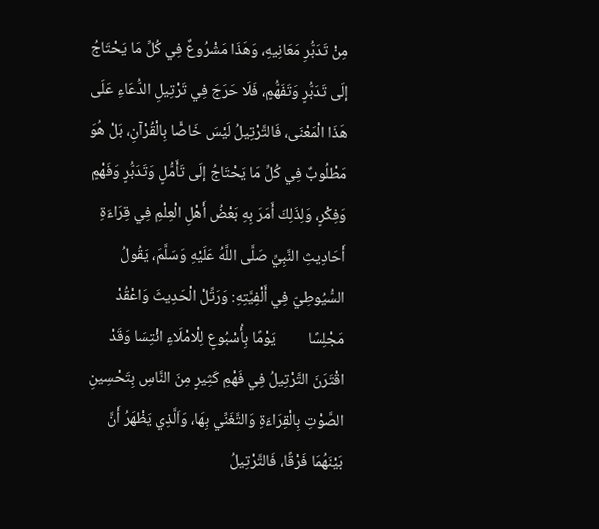مِنْ تَدَبُّرِ مَعَانِيهِ، وَهَذَا مَشْرُوعٌ فِي كُلِّ مَا يَحْتَاجُ إلَى تَدَبُّرٍ وَتَفَهُّمٍ، فَلَا حَرَجَ فِي تَرْتِيلِ الدُّعَاءِ عَلَى هَذَا الْمَعْنَى، فَالتَّرْتِيلُ لَيْسَ خَاصًّا بِالْقُرْآنِ، بَلْ هُوَ مَطْلُوبٌ فِي كُلِّ مَا يَحْتَاجُ إلَى تَأَمُّلٍ وَتَدَبُّرٍ وَفَهْمٍ وَفِكْرٍ، وَلِذَلِكَ أَمَرَ بِهِ بَعْضُ أَهْلِ الْعِلْمِ فِي قِرَاءَةِ أَحَادِيثِ النَّبِيِّ صَلَّى اللَّهُ عَلَيْهِ وَسَلَّمَ، يَقُولُ السُّيُوطِيّ فِي أَلْفِيَّتِهِ: وَرَتِّلْ الْحَدِيثَ وَاعْقُدْ مَجْلِسًا         يَوْمًا بِأُسْبُوعٍ لِلْامْلَاءِ ائْتِسَا وَقَدْ اقْتَرَنَ التَّرْتِيلُ فِي فَهْمِ كَثِيرٍ مِنَ النَّاسِ بِتَحْسِينِ الصَّوْتِ بِالْقِرَاءَةِ وَالتَّغَنِّي بِهَا، وَاَلَّذِي يَظْهَرُ أَنَّ بَيْنَهُمَا فَرْقًا، فَالتَّرْتِيلُ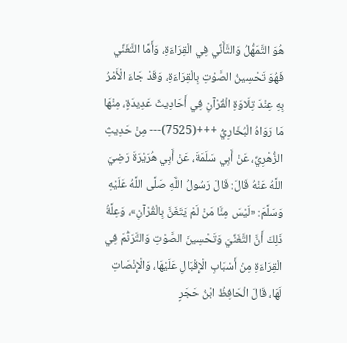هُوَ التَّمَهُّلُ وَالتَّأَنِّي فِي الْقِرَاءَةِ، وَأَمَّا التَّغَنِّي فَهُوَ تَحْسِينُ الصَّوْتِ بِالْقِرَاءَةِ، وَقَدْ جَاءَ الْأَمْرُ بِهِ عِنْدَ تِلَاوَةِ الْقُرْآنِ فِي أَحَادِيثَ عَدِيدَةٍ، مِنْهَا مَا رَوَاهُ الْبُخَارِيُّ +++(7525)--- مِنْ حَدِيثِ الزُّهْرِيِّ، عَنْ أَبِي سَلَمَةَ، عَنْ أَبِي هُرَيْرَةَ رَضِيَ اللَّهُ عَنْهُ قَالَ: قَالَ رَسُولُ اللَّهِ صَلَّى اللَّهُ عَلَيْهِ وَسَلَّمَ: «لَيْسَ مِنَّا مَنْ لَمْ يَتَغَنَّ بِالْقُرْآنِ»، وَعِلَّةُ ذَلِكَ أَنَّ التَّغَنِّيَ وَتَحْسِينَ الصَّوْتِ وَالتَّرَنُّمَ فِي الْقِرَاءَةِ مِنْ أَسْبَابِ الْإِقْبَالِ عَلَيْهَا، وَالْإِنْصَاتِ لَهَا، قَالَ الْحَافِظُ ابْنُ حَجَرٍ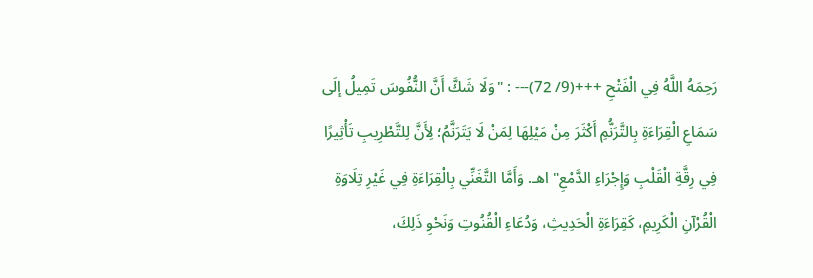رَحِمَهُ اللَّهُ فِي الْفَتْحِ +++(9/ 72)--- : "وَلَا شَكَّ أَنَّ النُّفُوسَ تَمِيلُ إلَى سَمَاعِ الْقِرَاءَةِ بِالتَّرَنُّمِ أَكْثَرَ مِنْ مَيْلِهَا لِمَنْ لَا يَتَرَنَّمُ؛ لِأَنَّ لِلتَّطْرِيبِ تَأْثِيرًا فِي رِقَّةِ الْقَلْبِ وَإِجْرَاءِ الدَّمْعِ" اهـ. وَأَمَّا التَّغَنِّي بِالْقِرَاءَةِ فِي غَيْرِ تِلَاوَةِ الْقُرْآنِ الْكَرِيمِ، كَقِرَاءَةِ الْحَدِيثِ، وَدُعَاءِ الْقُنُوتِ وَنَحْوِ ذَلِكَ،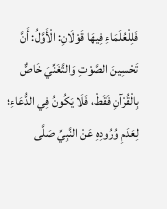فَلِلْعُلَمَاءِ فِيهَا قَوْلَانِ: الْأَوَّلُ: أَنَّ تَحْسِينَ الصَّوْتِ وَالتَّغَنِّيَ خَاصٌّ بِالْقُرْآنِ فَقَطْ، فَلَا يَكُونُ فِي الدُّعَاءِ؛ لِعَدَمِ وُرُودِهِ عَنْ النَّبِيِّ صَلَّى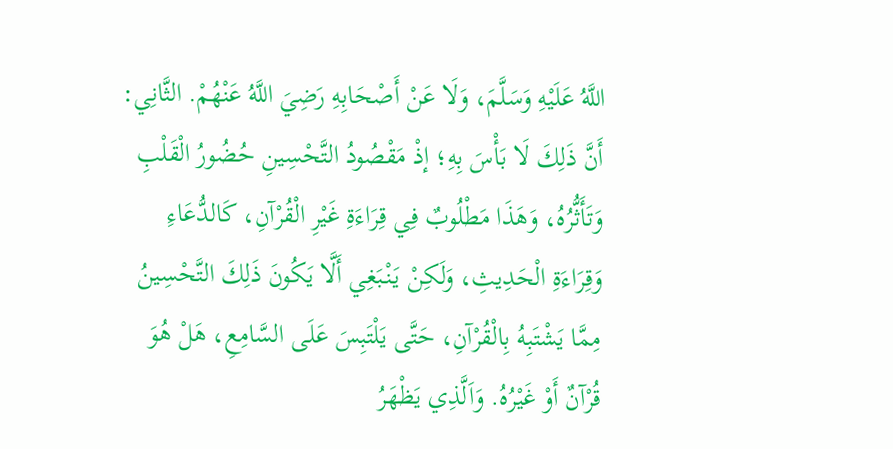اللَّهُ عَلَيْهِ وَسَلَّمَ، وَلَا عَنْ أَصْحَابِهِ رَضِيَ اللَّهُ عَنْهُمْ. الثَّانِي: أَنَّ ذَلِكَ لَا بَأْسَ بِهِ؛ إذْ مَقْصُودُ التَّحْسِينِ حُضُورُ الْقَلْبِ وَتَأَثُّرُهُ، وَهَذَا مَطْلُوبٌ فِي قِرَاءَةِ غَيْرِ الْقُرْآنِ، كَالدُّعَاءِ وَقِرَاءَةِ الْحَدِيثِ، وَلَكِنْ يَنْبَغِي أَلَّا يَكُونَ ذَلِكَ التَّحْسِينُ مِمَّا يَشْتَبِهُ بِالْقُرْآنِ، حَتَّى يَلْتَبِسَ عَلَى السَّامِعِ، هَلْ هُوَ قُرْآنٌ أَوْ غَيْرُهُ. وَاَلَّذِي يَظْهَرُ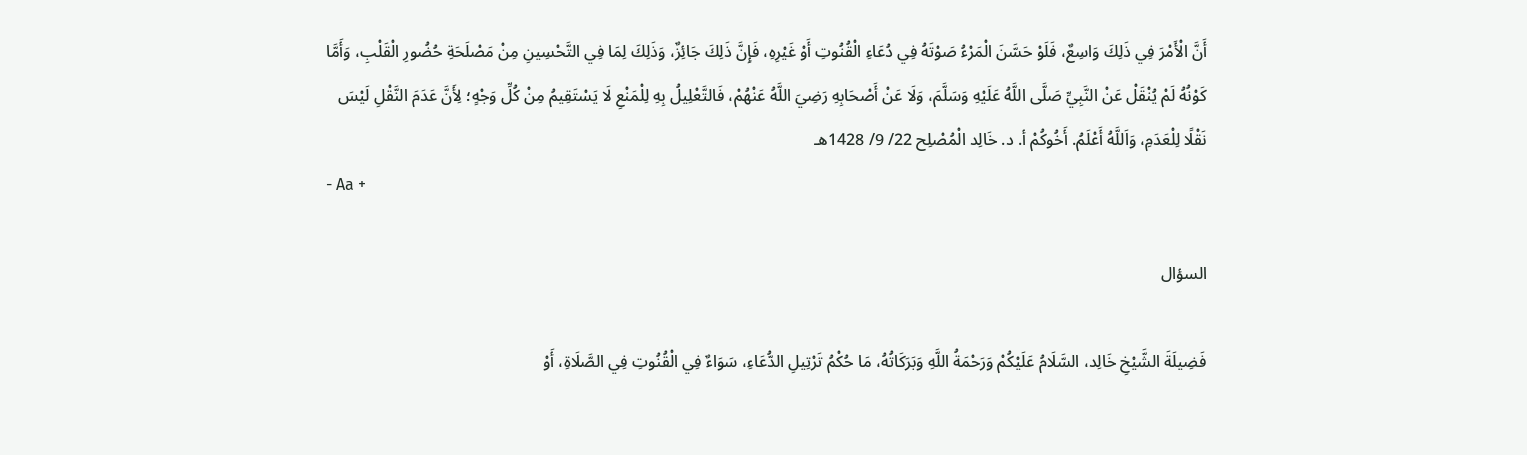أَنَّ الْأَمْرَ فِي ذَلِكَ وَاسِعٌ، فَلَوْ حَسَّنَ الْمَرْءُ صَوْتَهُ فِي دُعَاءِ الْقُنُوتِ أَوْ غَيْرِهِ، فَإِنَّ ذَلِكَ جَائِزٌ، وَذَلِكَ لِمَا فِي التَّحْسِينِ مِنْ مَصْلَحَةِ حُضُورِ الْقَلْبِ، وَأَمَّا كَوْنُهُ لَمْ يُنْقَلْ عَنْ النَّبِيِّ صَلَّى اللَّهُ عَلَيْهِ وَسَلَّمَ، وَلَا عَنْ أَصْحَابِهِ رَضِيَ اللَّهُ عَنْهُمْ، فَالتَّعْلِيلُ بِهِ لِلْمَنْعِ لَا يَسْتَقِيمُ مِنْ كُلِّ وَجْهٍ؛ لِأَنَّ عَدَمَ النَّقْلِ لَيْسَ نَقْلًا لِلْعَدَمِ، وَاَللَّهُ أَعْلَمُ. أَخُوكُمْ أ. د. خَالِد الْمُصْلِح 22/ 9/ 1428هـ
- Aa +

السؤال

فَضِيلَةَ الشَّيْخِ خَالِد، السَّلَامُ عَلَيْكُمْ وَرَحْمَةُ اللَّهِ وَبَرَكَاتُهُ، مَا حُكْمُ تَرْتِيلِ الدُّعَاءِ، سَوَاءٌ فِي الْقُنُوتِ فِي الصَّلَاةِ، أَوْ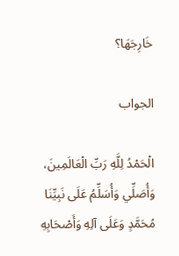خَارِجَهَا؟

الجواب

الْحَمْدُ لِلَّهِ رَبِّ الْعَالَمِينَ، وَأُصَلِّي وَأُسَلِّمُ عَلَى نَبِيِّنَا مُحَمَّدٍ وَعَلَى آلِهِ وَأَصْحَابِهِ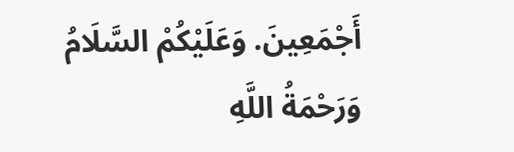أَجْمَعِينَ. وَعَلَيْكُمْ السَّلَامُ وَرَحْمَةُ اللَّهِ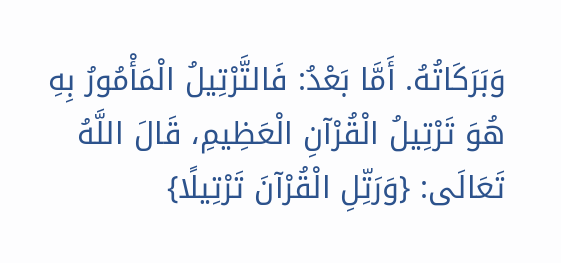وَبَرَكَاتُهُ. أَمَّا بَعْدُ: فَالتَّرْتِيلُ الْمَأْمُورُ بِهِ هُوَ تَرْتِيلُ الْقُرْآنِ الْعَظِيمِ، قَالَ اللَّهُ تَعَالَى: {وَرَتِّلِ الْقُرْآنَ تَرْتِيلًا}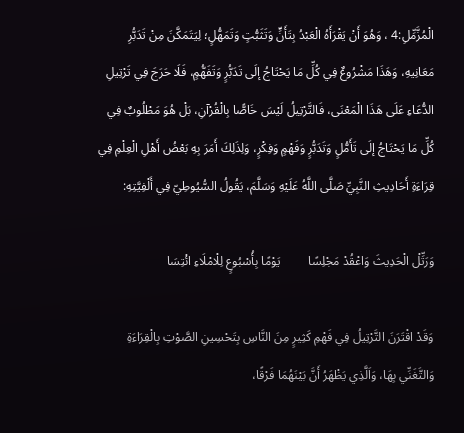الْمُزَّمِّلِ:4 ، وَهُوَ أَنْ يَقْرَأَهُ الْعَبْدُ بِتَأَنٍّ وَتَثَبُّتٍ وَتَمَهُّلٍ؛ لِيَتَمَكَّنَ مِنْ تَدَبُّرِ مَعَانِيهِ، وَهَذَا مَشْرُوعٌ فِي كُلِّ مَا يَحْتَاجُ إلَى تَدَبُّرٍ وَتَفَهُّمٍ، فَلَا حَرَجَ فِي تَرْتِيلِ الدُّعَاءِ عَلَى هَذَا الْمَعْنَى، فَالتَّرْتِيلُ لَيْسَ خَاصًّا بِالْقُرْآنِ، بَلْ هُوَ مَطْلُوبٌ فِي كُلِّ مَا يَحْتَاجُ إلَى تَأَمُّلٍ وَتَدَبُّرٍ وَفَهْمٍ وَفِكْرٍ، وَلِذَلِكَ أَمَرَ بِهِ بَعْضُ أَهْلِ الْعِلْمِ فِي قِرَاءَةِ أَحَادِيثِ النَّبِيِّ صَلَّى اللَّهُ عَلَيْهِ وَسَلَّمَ، يَقُولُ السُّيُوطِيّ فِي أَلْفِيَّتِهِ:

وَرَتِّلْ الْحَدِيثَ وَاعْقُدْ مَجْلِسًا         يَوْمًا بِأُسْبُوعٍ لِلْامْلَاءِ ائْتِسَا

وَقَدْ اقْتَرَنَ التَّرْتِيلُ فِي فَهْمِ كَثِيرٍ مِنَ النَّاسِ بِتَحْسِينِ الصَّوْتِ بِالْقِرَاءَةِ وَالتَّغَنِّي بِهَا، وَاَلَّذِي يَظْهَرُ أَنَّ بَيْنَهُمَا فَرْقًا،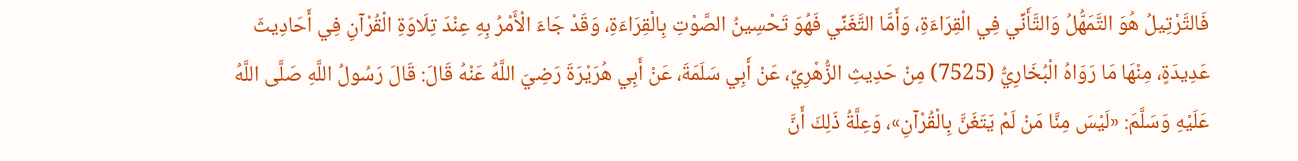فَالتَّرْتِيلُ هُوَ التَّمَهُّلُ وَالتَّأَنِّي فِي الْقِرَاءَةِ، وَأَمَّا التَّغَنِّي فَهُوَ تَحْسِينُ الصَّوْتِ بِالْقِرَاءَةِ، وَقَدْ جَاءَ الْأَمْرُ بِهِ عِنْدَ تِلَاوَةِ الْقُرْآنِ فِي أَحَادِيثَ عَدِيدَةٍ، مِنْهَا مَا رَوَاهُ الْبُخَارِيُّ (7525) مِنْ حَدِيثِ الزُّهْرِيِّ، عَنْ أَبِي سَلَمَةَ، عَنْ أَبِي هُرَيْرَةَ رَضِيَ اللَّهُ عَنْهُ قَالَ: قَالَ رَسُولُ اللَّهِ صَلَّى اللَّهُ عَلَيْهِ وَسَلَّمَ: «لَيْسَ مِنَّا مَنْ لَمْ يَتَغَنَّ بِالْقُرْآنِ»، وَعِلَّةُ ذَلِكَ أَنَّ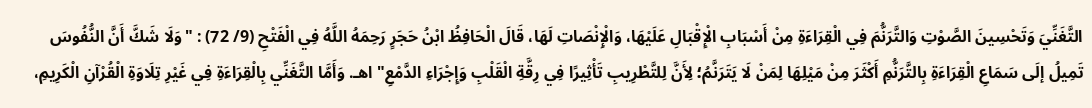التَّغَنِّيَ وَتَحْسِينَ الصَّوْتِ وَالتَّرَنُّمَ فِي الْقِرَاءَةِ مِنْ أَسْبَابِ الْإِقْبَالِ عَلَيْهَا، وَالْإِنْصَاتِ لَهَا، قَالَ الْحَافِظُ ابْنُ حَجَرٍ رَحِمَهُ اللَّهُ فِي الْفَتْحِ (9/ 72) : "وَلَا شَكَّ أَنَّ النُّفُوسَ تَمِيلُ إلَى سَمَاعِ الْقِرَاءَةِ بِالتَّرَنُّمِ أَكْثَرَ مِنْ مَيْلِهَا لِمَنْ لَا يَتَرَنَّمُ؛ لِأَنَّ لِلتَّطْرِيبِ تَأْثِيرًا فِي رِقَّةِ الْقَلْبِ وَإِجْرَاءِ الدَّمْعِ" اهـ. وَأَمَّا التَّغَنِّي بِالْقِرَاءَةِ فِي غَيْرِ تِلَاوَةِ الْقُرْآنِ الْكَرِيمِ،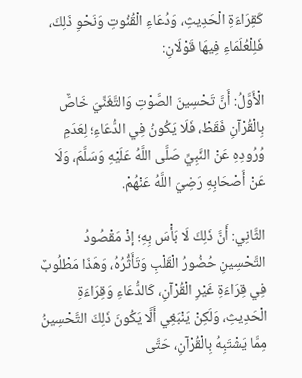كَقِرَاءَةِ الْحَدِيثِ، وَدُعَاءِ الْقُنُوتِ وَنَحْوِ ذَلِكَ، فَلِلْعُلَمَاءِ فِيهَا قَوْلَانِ:

الْأَوَّلُ: أَنَّ تَحْسِينَ الصَّوْتِ وَالتَّغَنِّيَ خَاصٌّ بِالْقُرْآنِ فَقَطْ، فَلَا يَكُونُ فِي الدُّعَاءِ؛ لِعَدَمِ وُرُودِهِ عَنْ النَّبِيِّ صَلَّى اللَّهُ عَلَيْهِ وَسَلَّمَ، وَلَا عَنْ أَصْحَابِهِ رَضِيَ اللَّهُ عَنْهُمْ.

الثَّانِي: أَنَّ ذَلِكَ لَا بَأْسَ بِهِ؛ إذْ مَقْصُودُ التَّحْسِينِ حُضُورُ الْقَلْبِ وَتَأَثُّرُهُ، وَهَذَا مَطْلُوبٌ فِي قِرَاءَةِ غَيْرِ الْقُرْآنِ، كَالدُّعَاءِ وَقِرَاءَةِ الْحَدِيثِ، وَلَكِنْ يَنْبَغِي أَلَّا يَكُونَ ذَلِكَ التَّحْسِينُ مِمَّا يَشْتَبِهُ بِالْقُرْآنِ، حَتَّى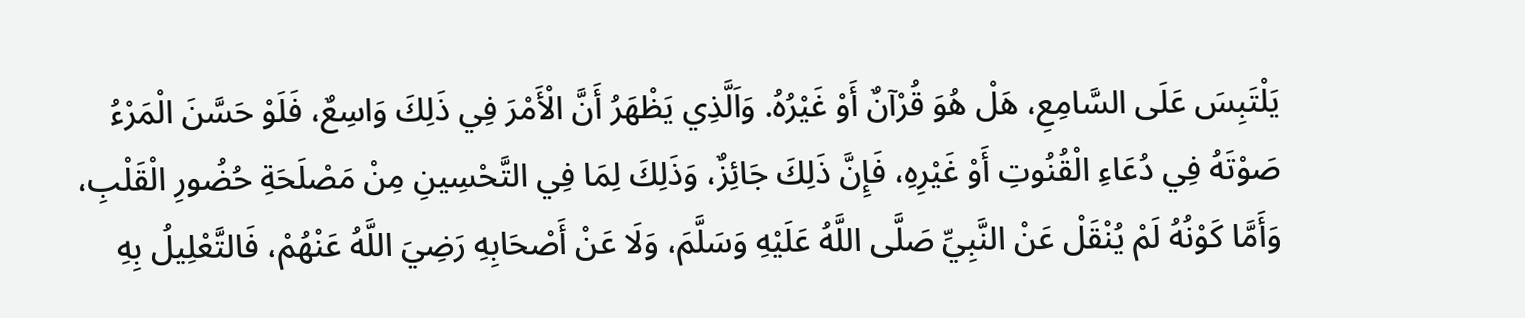يَلْتَبِسَ عَلَى السَّامِعِ، هَلْ هُوَ قُرْآنٌ أَوْ غَيْرُهُ. وَاَلَّذِي يَظْهَرُ أَنَّ الْأَمْرَ فِي ذَلِكَ وَاسِعٌ، فَلَوْ حَسَّنَ الْمَرْءُ صَوْتَهُ فِي دُعَاءِ الْقُنُوتِ أَوْ غَيْرِهِ، فَإِنَّ ذَلِكَ جَائِزٌ، وَذَلِكَ لِمَا فِي التَّحْسِينِ مِنْ مَصْلَحَةِ حُضُورِ الْقَلْبِ، وَأَمَّا كَوْنُهُ لَمْ يُنْقَلْ عَنْ النَّبِيِّ صَلَّى اللَّهُ عَلَيْهِ وَسَلَّمَ، وَلَا عَنْ أَصْحَابِهِ رَضِيَ اللَّهُ عَنْهُمْ، فَالتَّعْلِيلُ بِهِ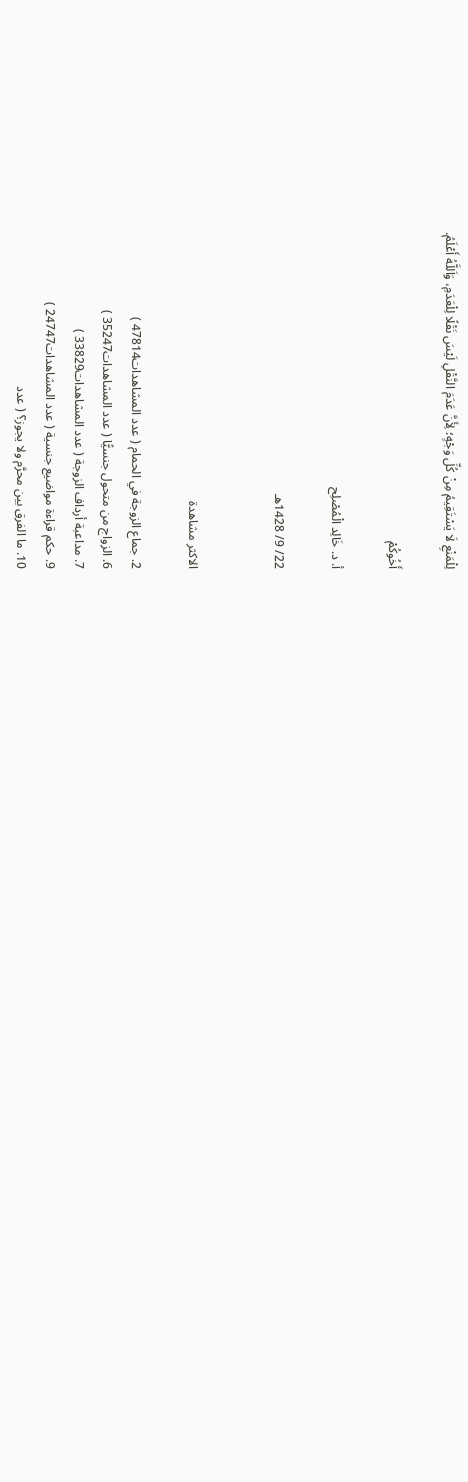لِلْمَنْعِ لَا يَسْتَقِيمُ مِنْ كُلِّ وَجْهٍ؛ لِأَنَّ عَدَمَ النَّقْلِ لَيْسَ نَقْلًا لِلْعَدَمِ، وَاَللَّهُ أَعْلَمُ.

أَخُوكُمْ

أ. د. خَالِد الْمُصْلِح

22/ 9/ 1428هـ


الاكثر مشاهدة

2. جماع الزوجة في الحمام ( عدد المشاهدات47814 )
6. الزواج من متحول جنسيًّا ( عدد المشاهدات35247 )
7. مداعبة أرداف الزوجة ( عدد المشاهدات33829 )
9. حكم قراءة مواضيع جنسية ( عدد المشاهدات24747 )
10. ما الفرق بين محرَّم ولا يجوز؟ ( عدد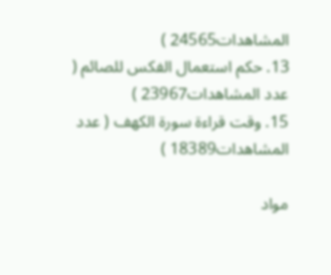المشاهدات24565 )
13. حكم استعمال الفكس للصائم ( عدد المشاهدات23967 )
15. وقت قراءة سورة الكهف ( عدد المشاهدات18389 )

مواد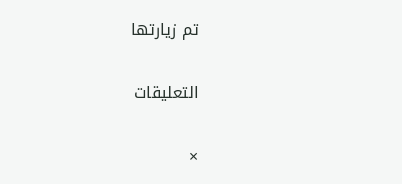تم زيارتها

التعليقات

×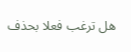هل ترغب فعلا بحذف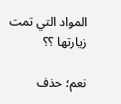المواد التي تمت زيارتها ؟؟

نعم؛ حذف